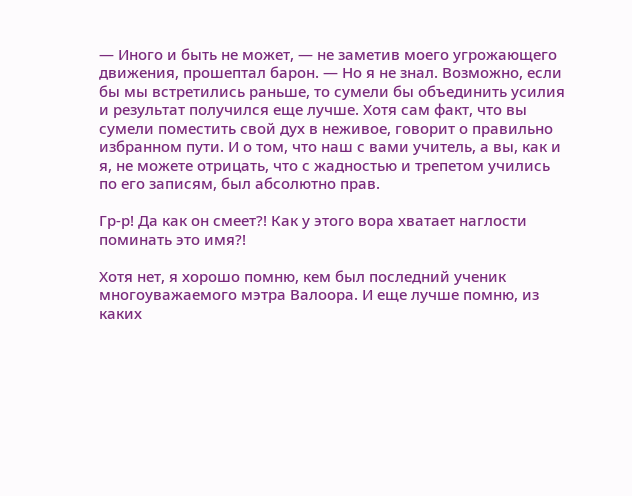— Иного и быть не может, — не заметив моего угрожающего движения, прошептал барон. — Но я не знал. Возможно, если бы мы встретились раньше, то сумели бы объединить усилия и результат получился еще лучше. Хотя сам факт, что вы сумели поместить свой дух в неживое, говорит о правильно избранном пути. И о том, что наш с вами учитель, а вы, как и я, не можете отрицать, что с жадностью и трепетом учились по его записям, был абсолютно прав.

Гр-р! Да как он смеет?! Как у этого вора хватает наглости поминать это имя?!

Хотя нет, я хорошо помню, кем был последний ученик многоуважаемого мэтра Валоора. И еще лучше помню, из каких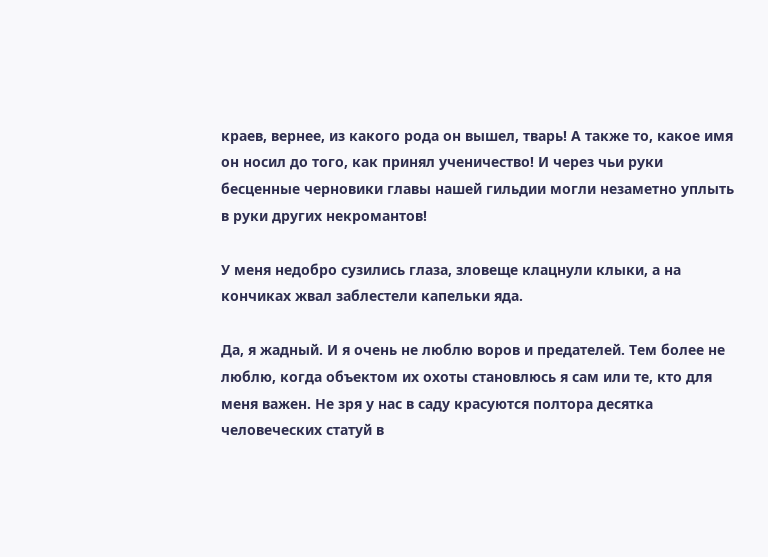краев, вернее, из какого рода он вышел, тварь! А также то, какое имя он носил до того, как принял ученичество! И через чьи руки бесценные черновики главы нашей гильдии могли незаметно уплыть в руки других некромантов!

У меня недобро сузились глаза, зловеще клацнули клыки, а на кончиках жвал заблестели капельки яда.

Да, я жадный. И я очень не люблю воров и предателей. Тем более не люблю, когда объектом их охоты становлюсь я сам или те, кто для меня важен. Не зря у нас в саду красуются полтора десятка человеческих статуй в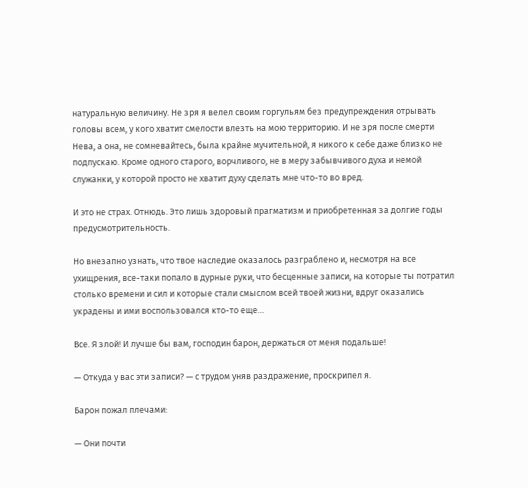натуральную величину. Не зря я велел своим горгульям без предупреждения отрывать головы всем, у кого хватит смелости влезть на мою территорию. И не зря после смерти Нева, а она, не сомневайтесь, была крайне мучительной, я никого к себе даже близко не подпускаю. Кроме одного старого, ворчливого, не в меру забывчивого духа и немой служанки, у которой просто не хватит духу сделать мне что-то во вред.

И это не страх. Отнюдь. Это лишь здоровый прагматизм и приобретенная за долгие годы предусмотрительность.

Но внезапно узнать, что твое наследие оказалось разграблено и, несмотря на все ухищрения, все-таки попало в дурные руки, что бесценные записи, на которые ты потратил столько времени и сил и которые стали смыслом всей твоей жизни, вдруг оказались украдены и ими воспользовался кто-то еще…

Все. Я злой! И лучше бы вам, господин барон, держаться от меня подальше!

— Откуда у вас эти записи? — с трудом уняв раздражение, проскрипел я.

Барон пожал плечами:

— Они почти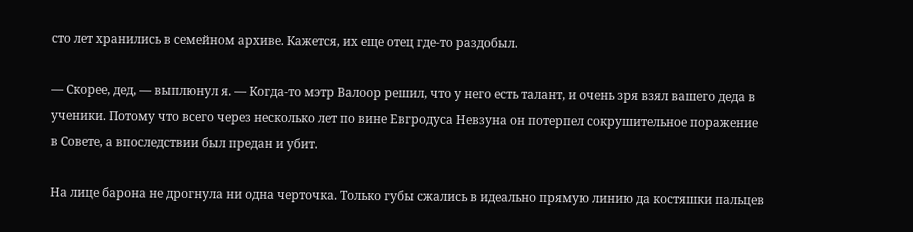сто лет хранились в семейном архиве. Кажется, их еще отец где-то раздобыл.

— Скорее, дед, — выплюнул я. — Когда-то мэтр Валоор решил, что у него есть талант, и очень зря взял вашего деда в ученики. Потому что всего через несколько лет по вине Евгродуса Невзуна он потерпел сокрушительное поражение в Совете, а впоследствии был предан и убит.

На лице барона не дрогнула ни одна черточка. Только губы сжались в идеально прямую линию да костяшки пальцев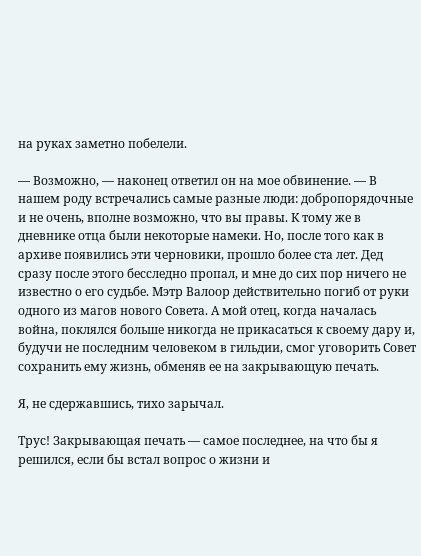на руках заметно побелели.

— Возможно, — наконец ответил он на мое обвинение. — В нашем роду встречались самые разные люди: добропорядочные и не очень, вполне возможно, что вы правы. К тому же в дневнике отца были некоторые намеки. Но, после того как в архиве появились эти черновики, прошло более ста лет. Дед сразу после этого бесследно пропал, и мне до сих пор ничего не известно о его судьбе. Мэтр Валоор действительно погиб от руки одного из магов нового Совета. А мой отец, когда началась война, поклялся больше никогда не прикасаться к своему дару и, будучи не последним человеком в гильдии, смог уговорить Совет сохранить ему жизнь, обменяв ее на закрывающую печать.

Я, не сдержавшись, тихо зарычал.

Трус! Закрывающая печать — самое последнее, на что бы я решился, если бы встал вопрос о жизни и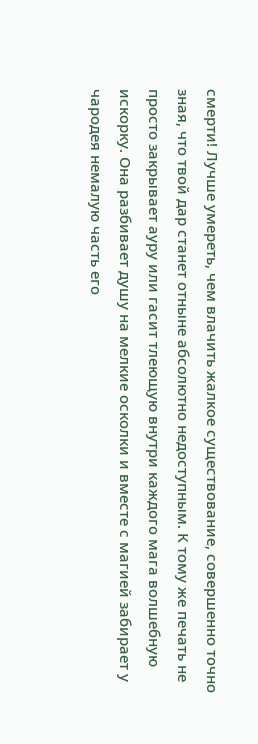смерти! Лучше умереть, чем влачить жалкое существование, совершенно точно зная, что твой дар станет отныне абсолютно недоступным. К тому же печать не просто закрывает ауру или гасит тлеющую внутри каждого мага волшебную искорку. Она разбивает душу на мелкие осколки и вместе с магией забирает у чародея немалую часть его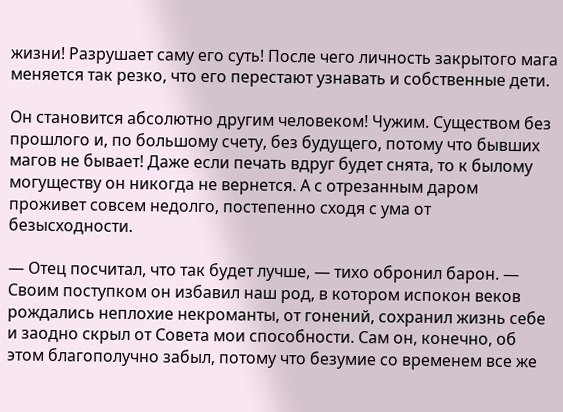жизни! Разрушает саму его суть! После чего личность закрытого мага меняется так резко, что его перестают узнавать и собственные дети.

Он становится абсолютно другим человеком! Чужим. Существом без прошлого и, по большому счету, без будущего, потому что бывших магов не бывает! Даже если печать вдруг будет снята, то к былому могуществу он никогда не вернется. А с отрезанным даром проживет совсем недолго, постепенно сходя с ума от безысходности.

— Отец посчитал, что так будет лучше, — тихо обронил барон. — Своим поступком он избавил наш род, в котором испокон веков рождались неплохие некроманты, от гонений, сохранил жизнь себе и заодно скрыл от Совета мои способности. Сам он, конечно, об этом благополучно забыл, потому что безумие со временем все же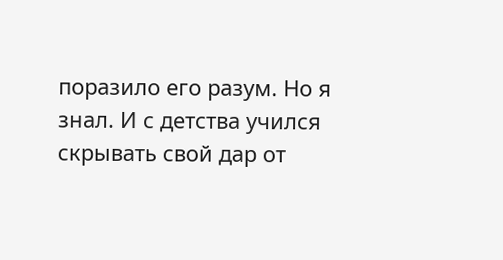поразило его разум. Но я знал. И с детства учился скрывать свой дар от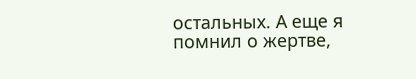остальных. А еще я помнил о жертве,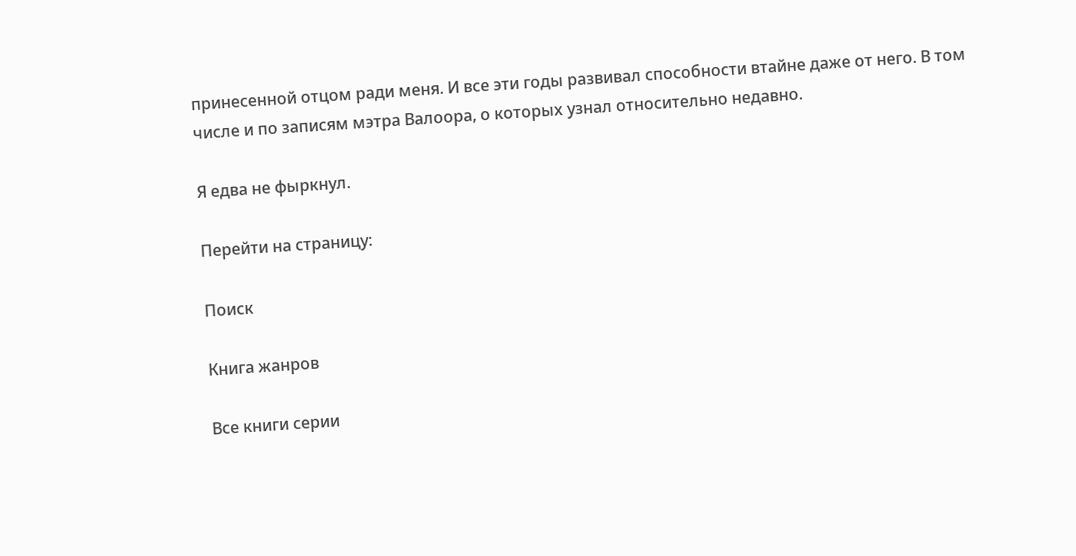принесенной отцом ради меня. И все эти годы развивал способности втайне даже от него. В том числе и по записям мэтра Валоора, о которых узнал относительно недавно.

Я едва не фыркнул.

Перейти на страницу:

Поиск

Книга жанров

Все книги серии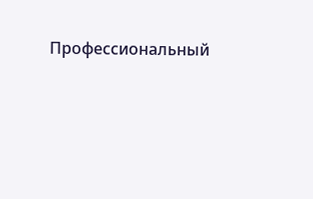Профессиональный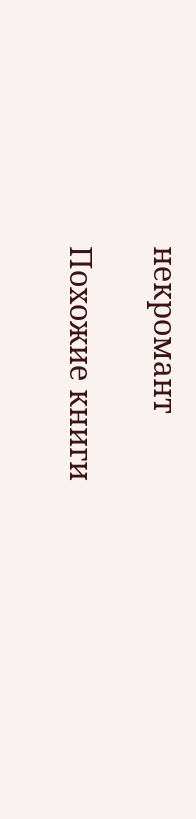некромант

Похожие книги